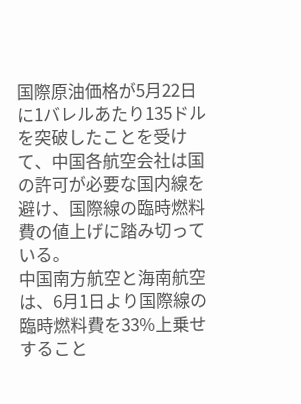国際原油価格が5月22日に1バレルあたり135ドルを突破したことを受けて、中国各航空会社は国の許可が必要な国内線を避け、国際線の臨時燃料費の値上げに踏み切っている。
中国南方航空と海南航空は、6月1日より国際線の臨時燃料費を33%上乗せすること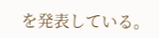を発表している。